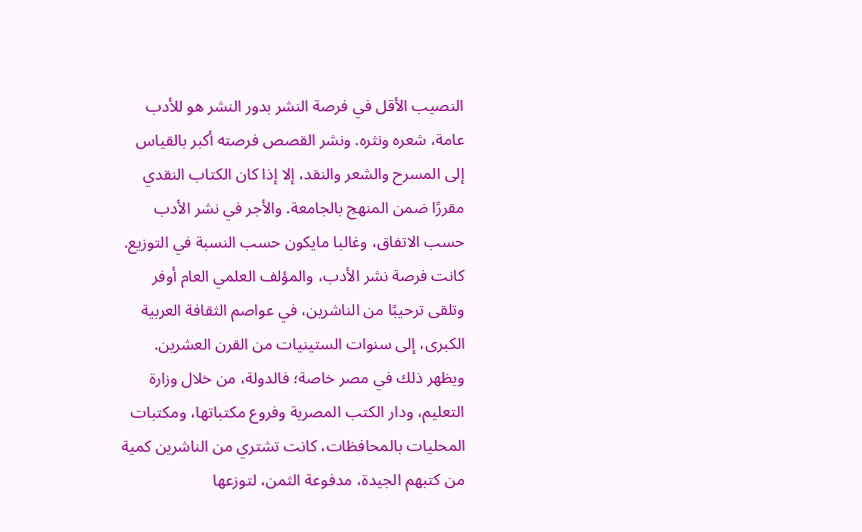النصيب الأقل في فرصة النشر بدور النشر هو للأدب عامة، شعره ونثره. ونشر القصص فرصته أكبر بالقياس إلى المسرح والشعر والنقد، إلا إذا كان الكتاب النقدي مقررًا ضمن المنهج بالجامعة. والأجر في نشر الأدب حسب الاتفاق، وغالبا مايكون حسب النسبة في التوزيع.
كانت فرصة نشر الأدب، والمؤلف العلمي العام أوفر وتلقى ترحيبًا من الناشرين، في عواصم الثقافة العربية الكبرى، إلى سنوات الستينيات من القرن العشرين. ويظهر ذلك في مصر خاصة؛ فالدولة، من خلال وزارة التعليم، ودار الكتب المصرية وفروع مكتباتها، ومكتبات المحليات بالمحافظات، كانت تشتري من الناشرين كمية من كتبهم الجيدة، مدفوعة الثمن، لتوزعها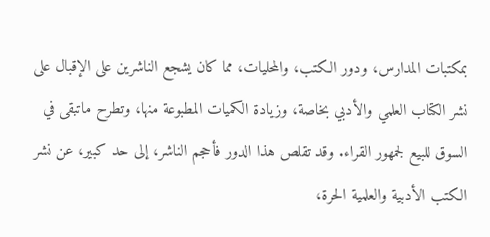بمكتبات المدارس، ودور الكتب، والمحليات، مما كان يشجع الناشرين على الإقبال على نشر الكتاب العلمي والأدبي بخاصة، وزيادة الكميات المطبوعة منها، وتطرح ماتبقى في السوق للبيع لجمهور القراء. وقد تقلص هذا الدور فأحجم الناشر، إلى حد كبير، عن نشر الكتب الأدبية والعلمية الحرة،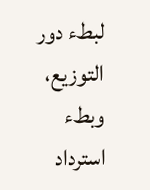لبطء دور التوزيع، وبطء استرداد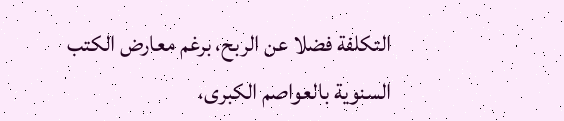التكلفة فضلا عن الربح، برغم معارض الكتب السنوية بالعواصم الكبرى،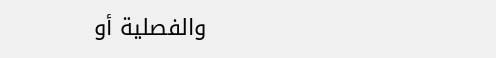والفصلية أو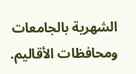الشهرية بالجامعات ومحافظات الأقاليم.